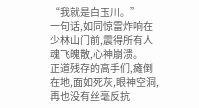“我就是白玉川。”
一句话,如同惊雷炸响在少林山门前,震得所有人魂飞魄散,心神崩溃。
正道残存的高手们,瘫倒在地,面如死灰,眼神空洞,再也没有丝毫反抗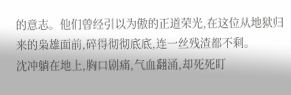的意志。他们曾经引以为傲的正道荣光,在这位从地狱归来的枭雄面前,碎得彻彻底底,连一丝残渣都不剩。
沈冲躺在地上,胸口剧痛,气血翻涌,却死死盯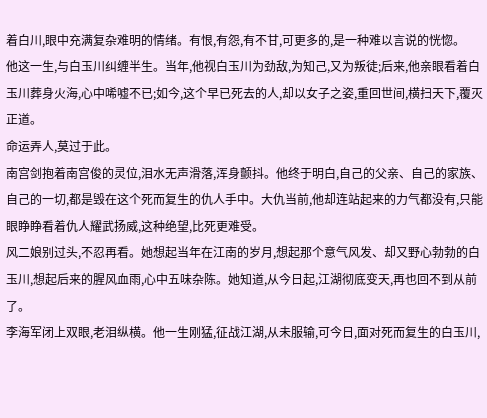着白川,眼中充满复杂难明的情绪。有恨,有怨,有不甘,可更多的,是一种难以言说的恍惚。
他这一生,与白玉川纠缠半生。当年,他视白玉川为劲敌,为知己,又为叛徒;后来,他亲眼看着白玉川葬身火海,心中唏嘘不已;如今,这个早已死去的人,却以女子之姿,重回世间,横扫天下,覆灭正道。
命运弄人,莫过于此。
南宫剑抱着南宫俊的灵位,泪水无声滑落,浑身颤抖。他终于明白,自己的父亲、自己的家族、自己的一切,都是毁在这个死而复生的仇人手中。大仇当前,他却连站起来的力气都没有,只能眼睁睁看着仇人耀武扬威,这种绝望,比死更难受。
风二娘别过头,不忍再看。她想起当年在江南的岁月,想起那个意气风发、却又野心勃勃的白玉川,想起后来的腥风血雨,心中五味杂陈。她知道,从今日起,江湖彻底变天,再也回不到从前了。
李海军闭上双眼,老泪纵横。他一生刚猛,征战江湖,从未服输,可今日,面对死而复生的白玉川,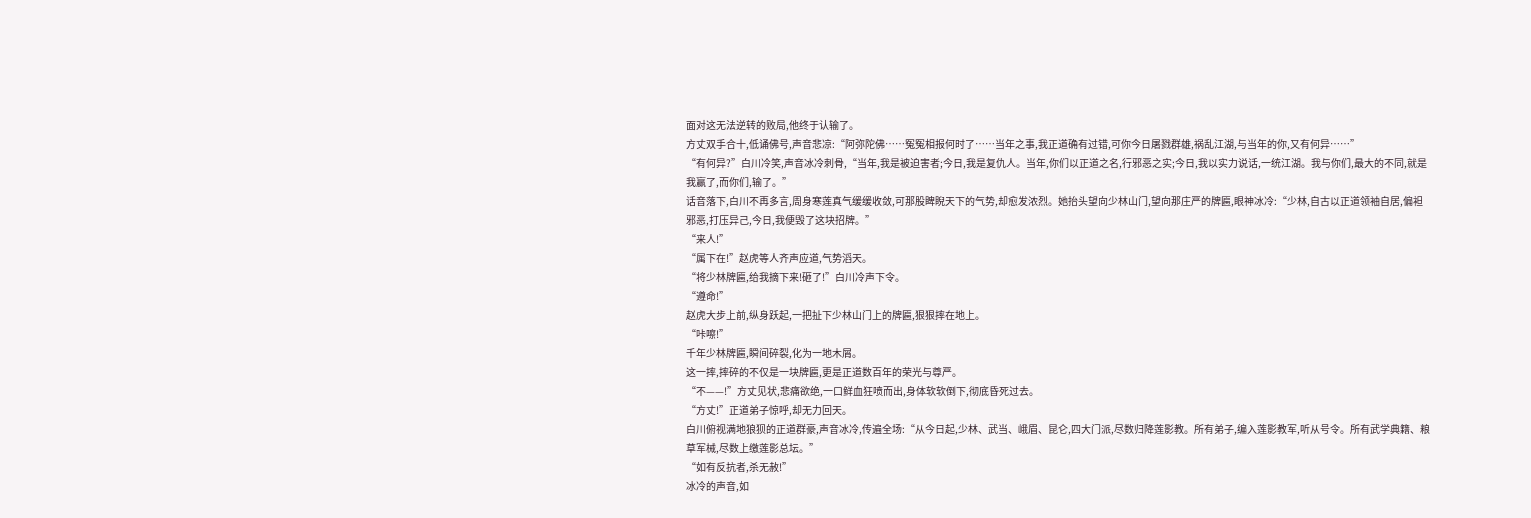面对这无法逆转的败局,他终于认输了。
方丈双手合十,低诵佛号,声音悲凉:“阿弥陀佛……冤冤相报何时了……当年之事,我正道确有过错,可你今日屠戮群雄,祸乱江湖,与当年的你,又有何异……”
“有何异?”白川冷笑,声音冰冷刺骨,“当年,我是被迫害者;今日,我是复仇人。当年,你们以正道之名,行邪恶之实;今日,我以实力说话,一统江湖。我与你们,最大的不同,就是我赢了,而你们,输了。”
话音落下,白川不再多言,周身寒莲真气缓缓收敛,可那股睥睨天下的气势,却愈发浓烈。她抬头望向少林山门,望向那庄严的牌匾,眼神冰冷:“少林,自古以正道领袖自居,偏袒邪恶,打压异己,今日,我便毁了这块招牌。”
“来人!”
“属下在!”赵虎等人齐声应道,气势滔天。
“将少林牌匾,给我摘下来!砸了!”白川冷声下令。
“遵命!”
赵虎大步上前,纵身跃起,一把扯下少林山门上的牌匾,狠狠摔在地上。
“咔嚓!”
千年少林牌匾,瞬间碎裂,化为一地木屑。
这一摔,摔碎的不仅是一块牌匾,更是正道数百年的荣光与尊严。
“不——!”方丈见状,悲痛欲绝,一口鲜血狂喷而出,身体软软倒下,彻底昏死过去。
“方丈!”正道弟子惊呼,却无力回天。
白川俯视满地狼狈的正道群豪,声音冰冷,传遍全场:“从今日起,少林、武当、峨眉、昆仑,四大门派,尽数归降莲影教。所有弟子,编入莲影教军,听从号令。所有武学典籍、粮草军械,尽数上缴莲影总坛。”
“如有反抗者,杀无赦!”
冰冷的声音,如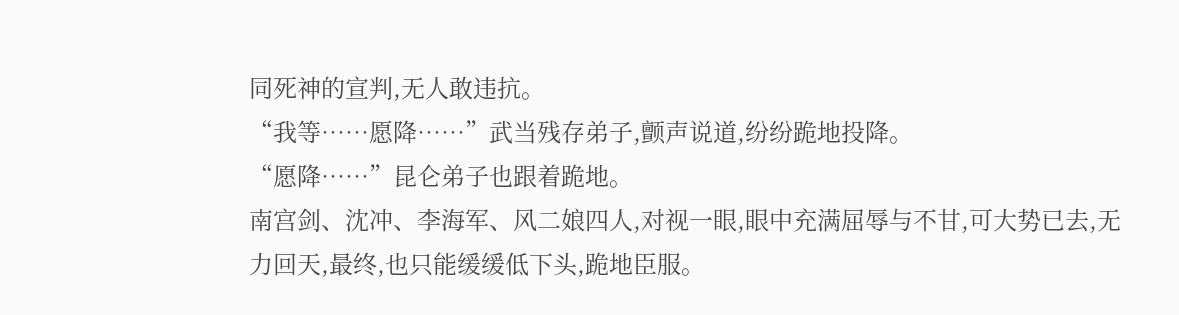同死神的宣判,无人敢违抗。
“我等……愿降……”武当残存弟子,颤声说道,纷纷跪地投降。
“愿降……”昆仑弟子也跟着跪地。
南宫剑、沈冲、李海军、风二娘四人,对视一眼,眼中充满屈辱与不甘,可大势已去,无力回天,最终,也只能缓缓低下头,跪地臣服。